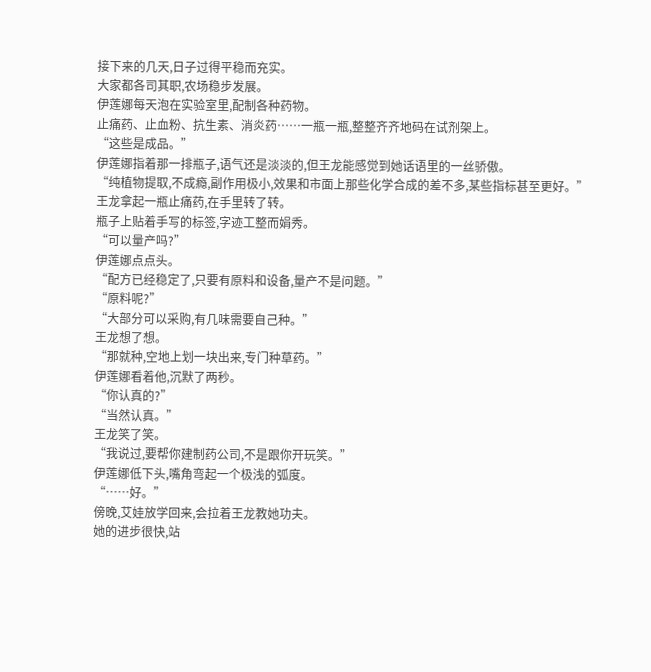接下来的几天,日子过得平稳而充实。
大家都各司其职,农场稳步发展。
伊莲娜每天泡在实验室里,配制各种药物。
止痛药、止血粉、抗生素、消炎药……一瓶一瓶,整整齐齐地码在试剂架上。
“这些是成品。”
伊莲娜指着那一排瓶子,语气还是淡淡的,但王龙能感觉到她话语里的一丝骄傲。
“纯植物提取,不成瘾,副作用极小,效果和市面上那些化学合成的差不多,某些指标甚至更好。”
王龙拿起一瓶止痛药,在手里转了转。
瓶子上贴着手写的标签,字迹工整而娟秀。
“可以量产吗?”
伊莲娜点点头。
“配方已经稳定了,只要有原料和设备,量产不是问题。”
“原料呢?”
“大部分可以采购,有几味需要自己种。”
王龙想了想。
“那就种,空地上划一块出来,专门种草药。”
伊莲娜看着他,沉默了两秒。
“你认真的?”
“当然认真。”
王龙笑了笑。
“我说过,要帮你建制药公司,不是跟你开玩笑。”
伊莲娜低下头,嘴角弯起一个极浅的弧度。
“……好。”
傍晚,艾娃放学回来,会拉着王龙教她功夫。
她的进步很快,站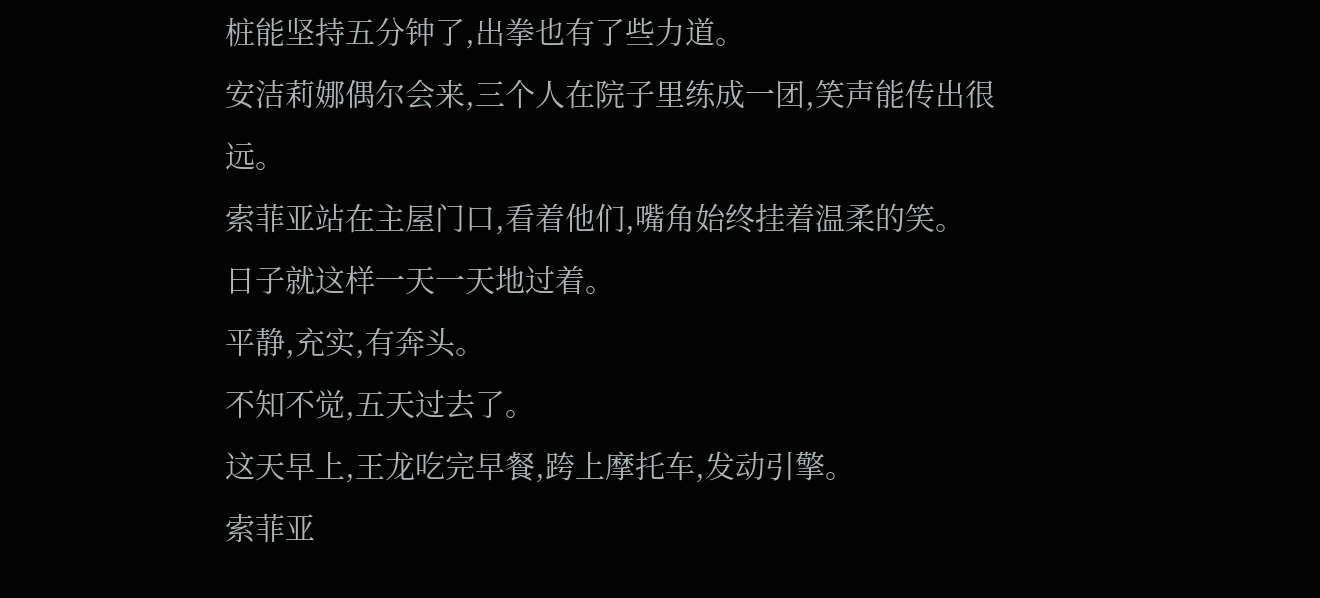桩能坚持五分钟了,出拳也有了些力道。
安洁莉娜偶尔会来,三个人在院子里练成一团,笑声能传出很远。
索菲亚站在主屋门口,看着他们,嘴角始终挂着温柔的笑。
日子就这样一天一天地过着。
平静,充实,有奔头。
不知不觉,五天过去了。
这天早上,王龙吃完早餐,跨上摩托车,发动引擎。
索菲亚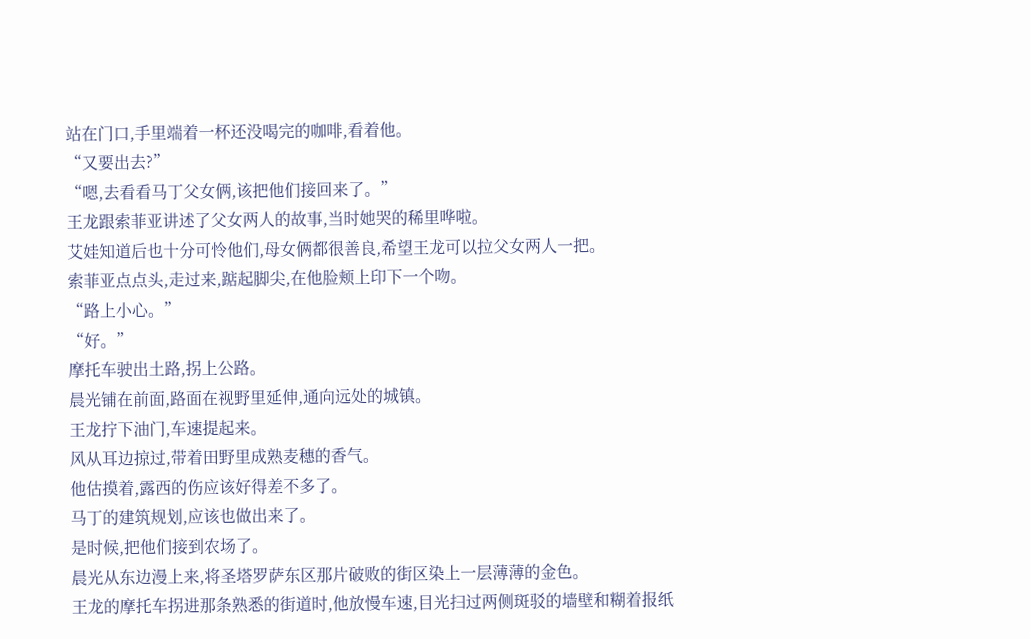站在门口,手里端着一杯还没喝完的咖啡,看着他。
“又要出去?”
“嗯,去看看马丁父女俩,该把他们接回来了。”
王龙跟索菲亚讲述了父女两人的故事,当时她哭的稀里哗啦。
艾娃知道后也十分可怜他们,母女俩都很善良,希望王龙可以拉父女两人一把。
索菲亚点点头,走过来,踮起脚尖,在他脸颊上印下一个吻。
“路上小心。”
“好。”
摩托车驶出土路,拐上公路。
晨光铺在前面,路面在视野里延伸,通向远处的城镇。
王龙拧下油门,车速提起来。
风从耳边掠过,带着田野里成熟麦穗的香气。
他估摸着,露西的伤应该好得差不多了。
马丁的建筑规划,应该也做出来了。
是时候,把他们接到农场了。
晨光从东边漫上来,将圣塔罗萨东区那片破败的街区染上一层薄薄的金色。
王龙的摩托车拐进那条熟悉的街道时,他放慢车速,目光扫过两侧斑驳的墙壁和糊着报纸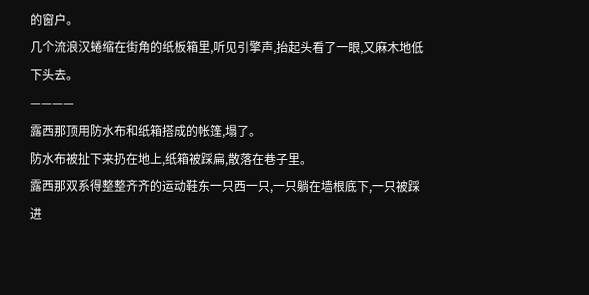的窗户。
几个流浪汉蜷缩在街角的纸板箱里,听见引擎声,抬起头看了一眼,又麻木地低下头去。
————
露西那顶用防水布和纸箱搭成的帐篷,塌了。
防水布被扯下来扔在地上,纸箱被踩扁,散落在巷子里。
露西那双系得整整齐齐的运动鞋东一只西一只,一只躺在墙根底下,一只被踩进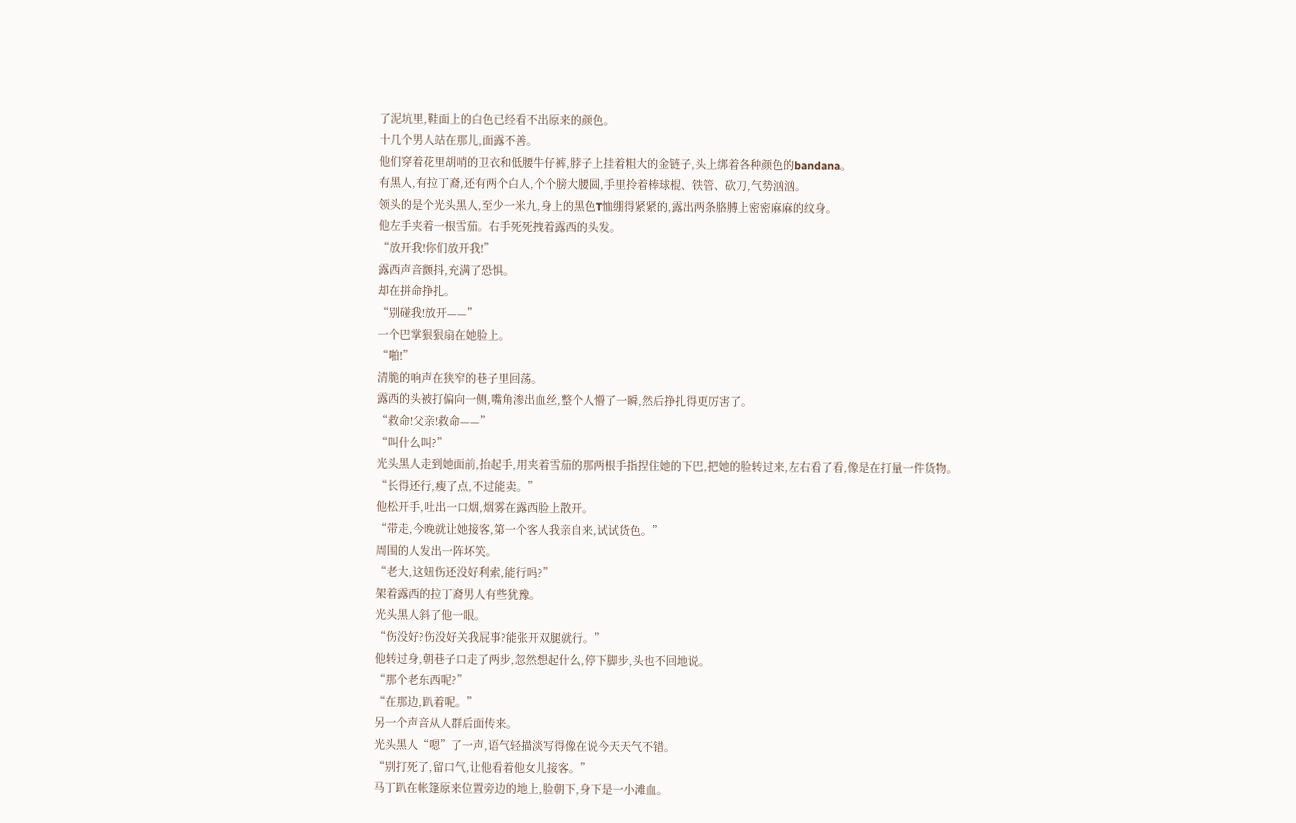了泥坑里,鞋面上的白色已经看不出原来的颜色。
十几个男人站在那儿,面露不善。
他们穿着花里胡哨的卫衣和低腰牛仔裤,脖子上挂着粗大的金链子,头上绑着各种颜色的bandana。
有黑人,有拉丁裔,还有两个白人,个个膀大腰圆,手里拎着棒球棍、铁管、砍刀,气势汹汹。
领头的是个光头黑人,至少一米九,身上的黑色T恤绷得紧紧的,露出两条胳膊上密密麻麻的纹身。
他左手夹着一根雪茄。右手死死拽着露西的头发。
“放开我!你们放开我!”
露西声音颤抖,充满了恐惧。
却在拼命挣扎。
“别碰我!放开——”
一个巴掌狠狠扇在她脸上。
“啪!”
清脆的响声在狭窄的巷子里回荡。
露西的头被打偏向一侧,嘴角渗出血丝,整个人懵了一瞬,然后挣扎得更厉害了。
“救命!父亲!救命——”
“叫什么叫?”
光头黑人走到她面前,抬起手,用夹着雪茄的那两根手指捏住她的下巴,把她的脸转过来,左右看了看,像是在打量一件货物。
“长得还行,瘦了点,不过能卖。”
他松开手,吐出一口烟,烟雾在露西脸上散开。
“带走,今晚就让她接客,第一个客人我亲自来,试试货色。”
周围的人发出一阵坏笑。
“老大,这妞伤还没好利索,能行吗?”
架着露西的拉丁裔男人有些犹豫。
光头黑人斜了他一眼。
“伤没好?伤没好关我屁事?能张开双腿就行。”
他转过身,朝巷子口走了两步,忽然想起什么,停下脚步,头也不回地说。
“那个老东西呢?”
“在那边,趴着呢。”
另一个声音从人群后面传来。
光头黑人“嗯”了一声,语气轻描淡写得像在说今天天气不错。
“别打死了,留口气,让他看着他女儿接客。”
马丁趴在帐篷原来位置旁边的地上,脸朝下,身下是一小滩血。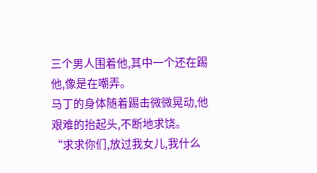三个男人围着他,其中一个还在踢他,像是在嘲弄。
马丁的身体随着踢击微微晃动,他艰难的抬起头,不断地求饶。
“求求你们,放过我女儿,我什么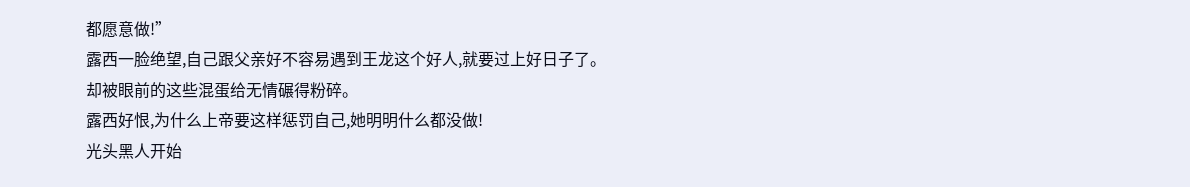都愿意做!”
露西一脸绝望,自己跟父亲好不容易遇到王龙这个好人,就要过上好日子了。
却被眼前的这些混蛋给无情碾得粉碎。
露西好恨,为什么上帝要这样惩罚自己,她明明什么都没做!
光头黑人开始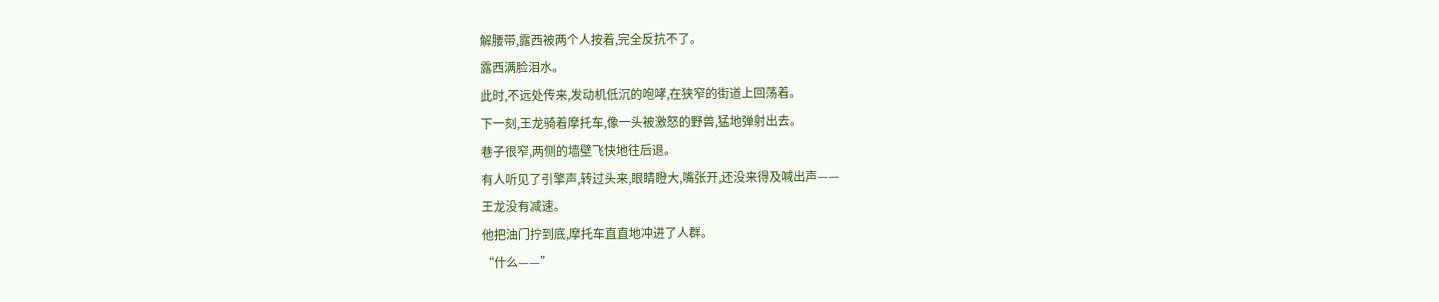解腰带,露西被两个人按着,完全反抗不了。
露西满脸泪水。
此时,不远处传来,发动机低沉的咆哮,在狭窄的街道上回荡着。
下一刻,王龙骑着摩托车,像一头被激怒的野兽,猛地弹射出去。
巷子很窄,两侧的墙壁飞快地往后退。
有人听见了引擎声,转过头来,眼睛瞪大,嘴张开,还没来得及喊出声——
王龙没有减速。
他把油门拧到底,摩托车直直地冲进了人群。
“什么——”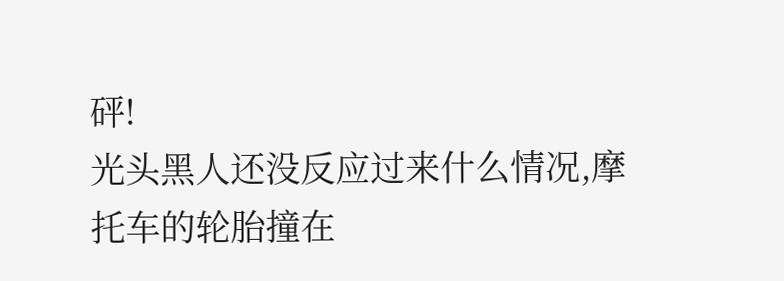砰!
光头黑人还没反应过来什么情况,摩托车的轮胎撞在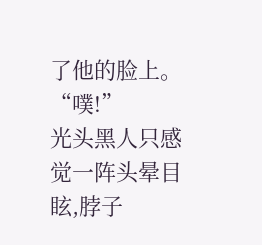了他的脸上。
“噗!”
光头黑人只感觉一阵头晕目眩,脖子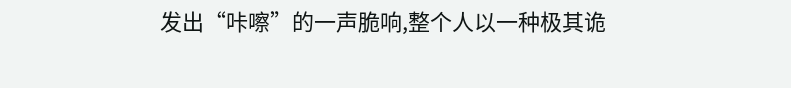发出“咔嚓”的一声脆响,整个人以一种极其诡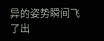异的姿势瞬间飞了出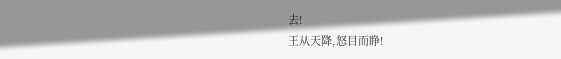去!
王从天降,怒目而睁!